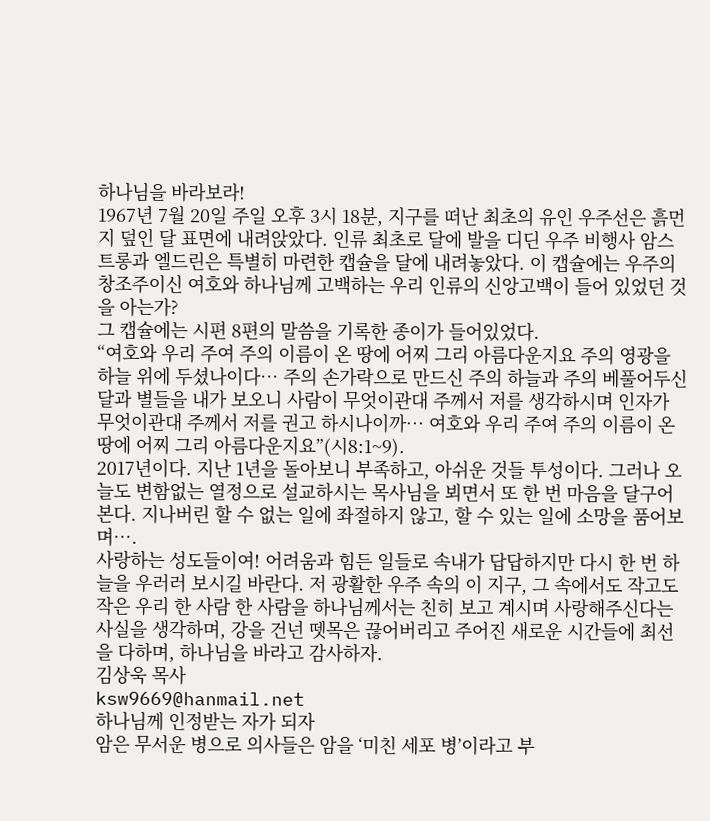하나님을 바라보라!
1967년 7월 20일 주일 오후 3시 18분, 지구를 떠난 최초의 유인 우주선은 흙먼지 덮인 달 표면에 내려앉았다. 인류 최초로 달에 발을 디딘 우주 비행사 암스트롱과 엘드린은 특별히 마련한 캡슐을 달에 내려놓았다. 이 캡슐에는 우주의 창조주이신 여호와 하나님께 고백하는 우리 인류의 신앙고백이 들어 있었던 것을 아는가?
그 캡슐에는 시편 8편의 말씀을 기록한 종이가 들어있었다.
“여호와 우리 주여 주의 이름이 온 땅에 어찌 그리 아름다운지요 주의 영광을 하늘 위에 두셨나이다… 주의 손가락으로 만드신 주의 하늘과 주의 베풀어두신 달과 별들을 내가 보오니 사람이 무엇이관대 주께서 저를 생각하시며 인자가 무엇이관대 주께서 저를 권고 하시나이까… 여호와 우리 주여 주의 이름이 온 땅에 어찌 그리 아름다운지요”(시8:1~9).
2017년이다. 지난 1년을 돌아보니 부족하고, 아쉬운 것들 투성이다. 그러나 오늘도 변함없는 열정으로 설교하시는 목사님을 뵈면서 또 한 번 마음을 달구어본다. 지나버린 할 수 없는 일에 좌절하지 않고, 할 수 있는 일에 소망을 품어보며….
사랑하는 성도들이여! 어려움과 힘든 일들로 속내가 답답하지만 다시 한 번 하늘을 우러러 보시길 바란다. 저 광활한 우주 속의 이 지구, 그 속에서도 작고도 작은 우리 한 사람 한 사람을 하나님께서는 친히 보고 계시며 사랑해주신다는 사실을 생각하며, 강을 건넌 뗏목은 끊어버리고 주어진 새로운 시간들에 최선을 다하며, 하나님을 바라고 감사하자.
김상욱 목사
ksw9669@hanmail.net
하나님께 인정받는 자가 되자
암은 무서운 병으로 의사들은 암을 ‘미친 세포 병’이라고 부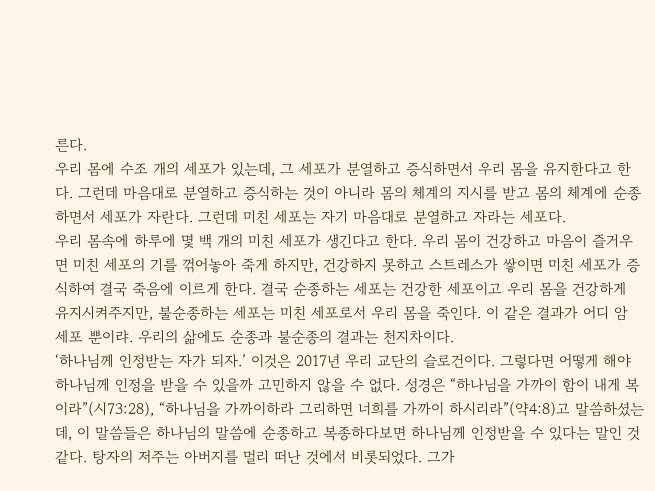른다.
우리 몸에 수조 개의 세포가 있는데, 그 세포가 분열하고 증식하면서 우리 몸을 유지한다고 한다. 그런데 마음대로 분열하고 증식하는 것이 아니라 몸의 체계의 지시를 받고 몸의 체계에 순종하면서 세포가 자란다. 그런데 미친 세포는 자기 마음대로 분열하고 자라는 세포다.
우리 몸속에 하루에 몇 백 개의 미친 세포가 생긴다고 한다. 우리 몸이 건강하고 마음이 즐거우면 미친 세포의 기를 꺾어놓아 죽게 하지만, 건강하지 못하고 스트레스가 쌓이면 미친 세포가 증식하여 결국 죽음에 이르게 한다. 결국 순종하는 세포는 건강한 세포이고 우리 몸을 건강하게 유지시켜주지만, 불순종하는 세포는 미친 세포로서 우리 몸을 죽인다. 이 같은 결과가 어디 암 세포 뿐이랴. 우리의 삶에도 순종과 불순종의 결과는 천지차이다.
‘하나님께 인정받는 자가 되자.’ 이것은 2017년 우리 교단의 슬로건이다. 그렇다면 어떻게 해야 하나님께 인정을 받을 수 있을까 고민하지 않을 수 없다. 성경은 “하나님을 가까이 함이 내게 복이라”(시73:28), “하나님을 가까이하라 그리하면 너희를 가까이 하시리라”(약4:8)고 말씀하셨는데, 이 말씀들은 하나님의 말씀에 순종하고 복종하다보면 하나님께 인정받을 수 있다는 말인 것 같다. 탕자의 저주는 아버지를 멀리 떠난 것에서 비롯되었다. 그가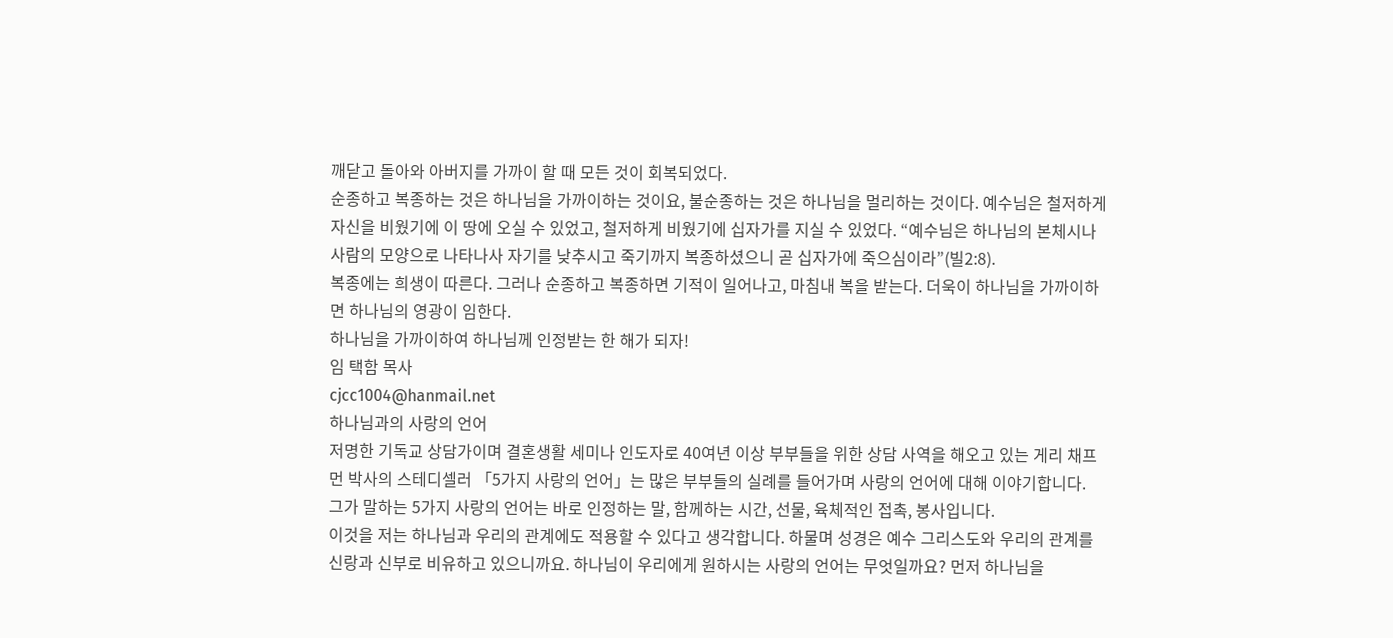깨닫고 돌아와 아버지를 가까이 할 때 모든 것이 회복되었다.
순종하고 복종하는 것은 하나님을 가까이하는 것이요, 불순종하는 것은 하나님을 멀리하는 것이다. 예수님은 철저하게 자신을 비웠기에 이 땅에 오실 수 있었고, 철저하게 비웠기에 십자가를 지실 수 있었다. “예수님은 하나님의 본체시나 사람의 모양으로 나타나사 자기를 낮추시고 죽기까지 복종하셨으니 곧 십자가에 죽으심이라”(빌2:8).
복종에는 희생이 따른다. 그러나 순종하고 복종하면 기적이 일어나고, 마침내 복을 받는다. 더욱이 하나님을 가까이하면 하나님의 영광이 임한다.
하나님을 가까이하여 하나님께 인정받는 한 해가 되자!
임 택함 목사
cjcc1004@hanmail.net
하나님과의 사랑의 언어
저명한 기독교 상담가이며 결혼생활 세미나 인도자로 40여년 이상 부부들을 위한 상담 사역을 해오고 있는 게리 채프먼 박사의 스테디셀러 「5가지 사랑의 언어」는 많은 부부들의 실례를 들어가며 사랑의 언어에 대해 이야기합니다.
그가 말하는 5가지 사랑의 언어는 바로 인정하는 말, 함께하는 시간, 선물, 육체적인 접촉, 봉사입니다.
이것을 저는 하나님과 우리의 관계에도 적용할 수 있다고 생각합니다. 하물며 성경은 예수 그리스도와 우리의 관계를 신랑과 신부로 비유하고 있으니까요. 하나님이 우리에게 원하시는 사랑의 언어는 무엇일까요? 먼저 하나님을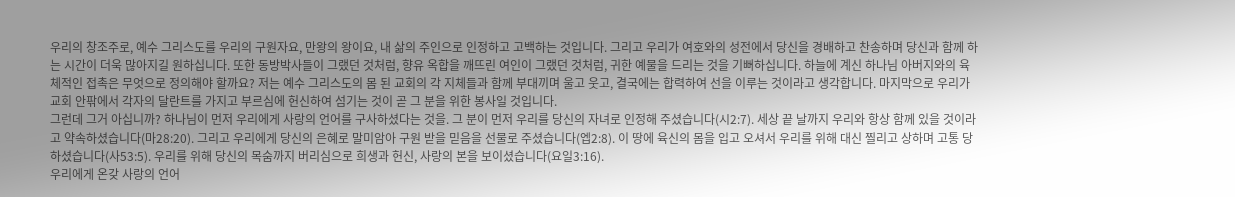우리의 창조주로, 예수 그리스도를 우리의 구원자요, 만왕의 왕이요, 내 삶의 주인으로 인정하고 고백하는 것입니다. 그리고 우리가 여호와의 성전에서 당신을 경배하고 찬송하며 당신과 함께 하는 시간이 더욱 많아지길 원하십니다. 또한 동방박사들이 그랬던 것처럼, 향유 옥합을 깨뜨린 여인이 그랬던 것처럼, 귀한 예물을 드리는 것을 기뻐하십니다. 하늘에 계신 하나님 아버지와의 육체적인 접촉은 무엇으로 정의해야 할까요? 저는 예수 그리스도의 몸 된 교회의 각 지체들과 함께 부대끼며 울고 웃고, 결국에는 합력하여 선을 이루는 것이라고 생각합니다. 마지막으로 우리가 교회 안팎에서 각자의 달란트를 가지고 부르심에 헌신하여 섬기는 것이 곧 그 분을 위한 봉사일 것입니다.
그런데 그거 아십니까? 하나님이 먼저 우리에게 사랑의 언어를 구사하셨다는 것을. 그 분이 먼저 우리를 당신의 자녀로 인정해 주셨습니다(시2:7). 세상 끝 날까지 우리와 항상 함께 있을 것이라고 약속하셨습니다(마28:20). 그리고 우리에게 당신의 은혜로 말미암아 구원 받을 믿음을 선물로 주셨습니다(엡2:8). 이 땅에 육신의 몸을 입고 오셔서 우리를 위해 대신 찔리고 상하며 고통 당하셨습니다(사53:5). 우리를 위해 당신의 목숨까지 버리심으로 희생과 헌신, 사랑의 본을 보이셨습니다(요일3:16).
우리에게 온갖 사랑의 언어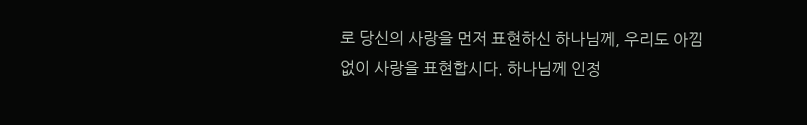로 당신의 사랑을 먼저 표현하신 하나님께, 우리도 아낌없이 사랑을 표현합시다. 하나님께 인정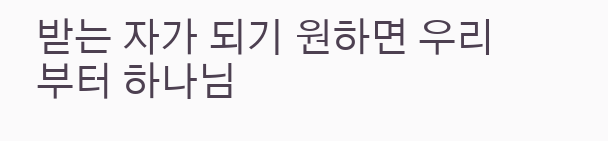받는 자가 되기 원하면 우리부터 하나님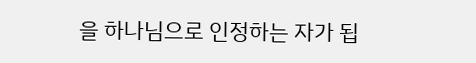을 하나님으로 인정하는 자가 됩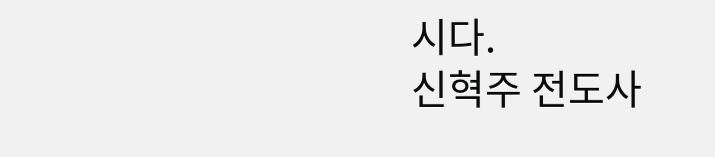시다.
신혁주 전도사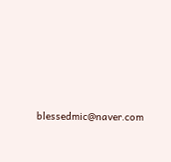blessedmic@naver.com